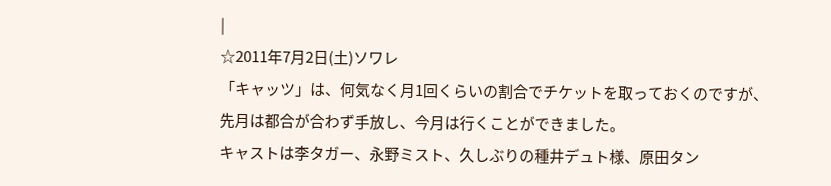|
☆2011年7月2日(土)ソワレ
「キャッツ」は、何気なく月1回くらいの割合でチケットを取っておくのですが、
先月は都合が合わず手放し、今月は行くことができました。
キャストは李タガー、永野ミスト、久しぶりの種井デュト様、原田タン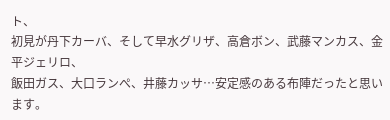ト、
初見が丹下カーバ、そして早水グリザ、高倉ボン、武藤マンカス、金平ジェリロ、
飯田ガス、大口ランぺ、井藤カッサ…安定感のある布陣だったと思います。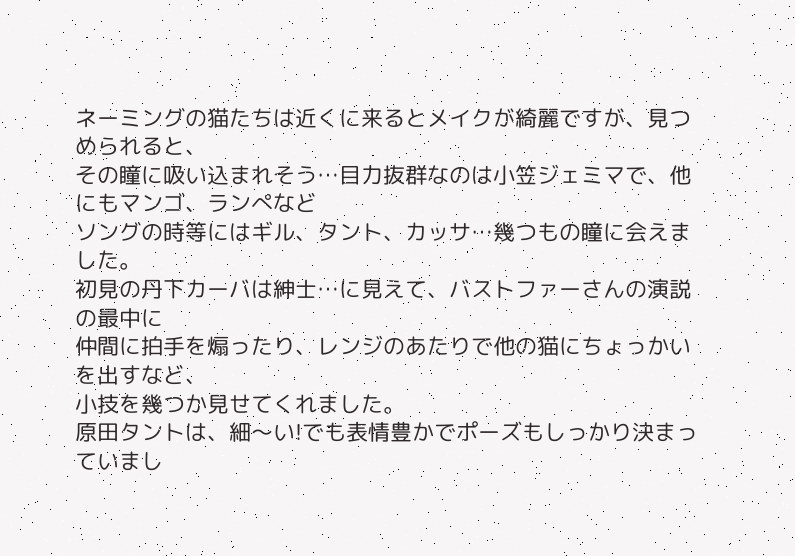ネーミングの猫たちは近くに来るとメイクが綺麗ですが、見つめられると、
その瞳に吸い込まれそう…目力抜群なのは小笠ジェミマで、他にもマンゴ、ランぺなど
ソングの時等にはギル、タント、カッサ…幾つもの瞳に会えました。
初見の丹下カーバは紳士…に見えて、バストファーさんの演説の最中に
仲間に拍手を煽ったり、レンジのあたりで他の猫にちょっかいを出すなど、
小技を幾つか見せてくれました。
原田タントは、細〜い!でも表情豊かでポーズもしっかり決まっていまし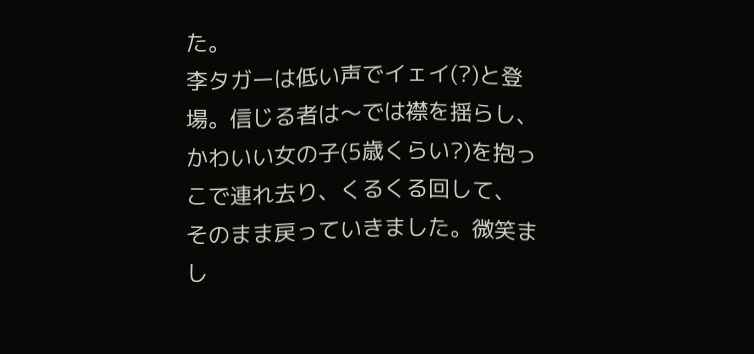た。
李タガーは低い声でイェイ(?)と登場。信じる者は〜では襟を揺らし、
かわいい女の子(5歳くらい?)を抱っこで連れ去り、くるくる回して、
そのまま戻っていきました。微笑まし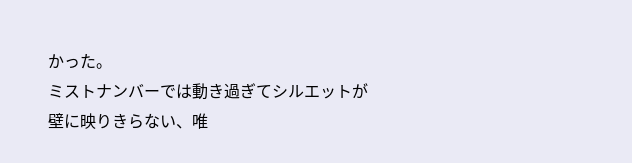かった。
ミストナンバーでは動き過ぎてシルエットが壁に映りきらない、唯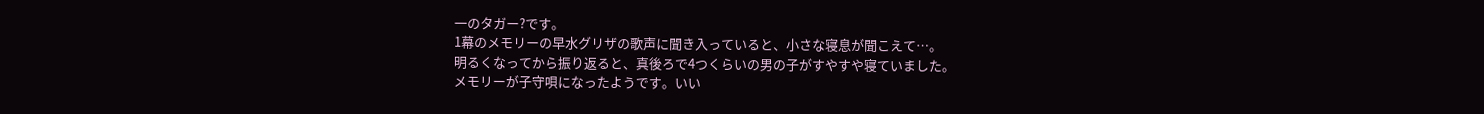一のタガー?です。
1幕のメモリーの早水グリザの歌声に聞き入っていると、小さな寝息が聞こえて…。
明るくなってから振り返ると、真後ろで4つくらいの男の子がすやすや寝ていました。
メモリーが子守唄になったようです。いい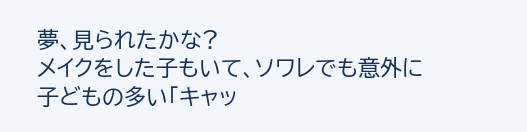夢、見られたかな?
メイクをした子もいて、ソワレでも意外に子どもの多い「キャッ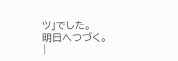ツ」でした。
明日へつづく。
|